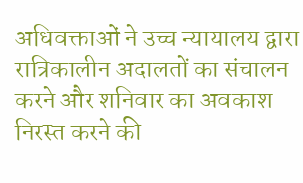अधिवक्ताओं ने उच्च न्यायालय द्वारा रात्रिकालीन अदालतों का संचालन करने और शनिवार का अवकाश निरस्त करने की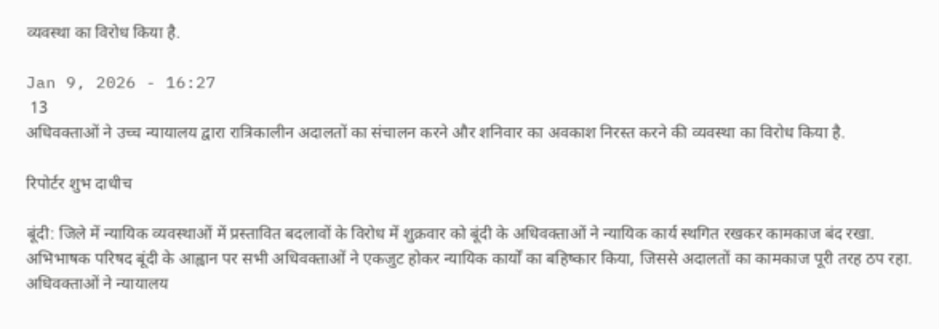व्यवस्था का विरोध किया है.

Jan 9, 2026 - 16:27
 13
अधिवक्ताओं ने उच्च न्यायालय द्वारा रात्रिकालीन अदालतों का संचालन करने और शनिवार का अवकाश निरस्त करने की व्यवस्था का विरोध किया है.

रिपोर्टर शुभ दाधीच

बूंदी: जिले में न्यायिक व्यवस्थाओं में प्रस्तावित बदलावों के विरोध में शुक्रवार को बूंदी के अधिवक्ताओं ने न्यायिक कार्य स्थगित रखकर कामकाज बंद रखा. अभिभाषक परिषद बूंदी के आह्वान पर सभी अधिवक्ताओं ने एकजुट होकर न्यायिक कार्यों का बहिष्कार किया, जिससे अदालतों का कामकाज पूरी तरह ठप रहा. अधिवक्ताओं ने न्यायालय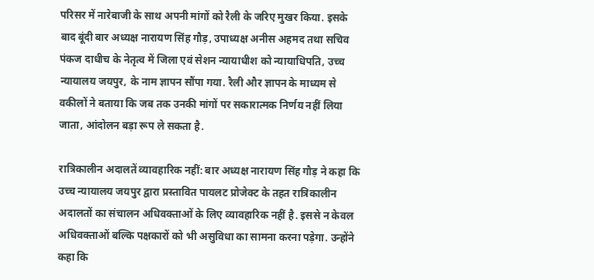परिसर में नारेबाजी के साथ अपनी मांगों को रैली के जरिए मुखर किया. इसके बाद बूंदी बार अध्यक्ष नारायण सिंह गौड़, उपाध्यक्ष अनीस अहमद तथा सचिव पंकज दाधीच के नेतृत्व में जिला एवं सेशन न्यायाधीश को न्यायाधिपति, उच्च न्यायालय जयपुर, के नाम ज्ञापन सौंपा गया. रैली और ज्ञापन के माध्यम से वकीलों ने बताया कि जब तक उनकी मांगों पर सकारात्मक निर्णय नहीं लिया जाता, आंदोलन बड़ा रूप ले सकता है.

रात्रिकालीन अदालतें व्यावहारिक नहीं: बार अध्यक्ष नारायण सिंह गौड़ ने कहा कि उच्च न्यायालय जयपुर द्वारा प्रस्तावित पायलट प्रोजेक्ट के तहत रात्रिकालीन अदालतों का संचालन अधिवक्ताओं के लिए व्यावहारिक नहीं है. इससे न केवल अधिवक्ताओं बल्कि पक्षकारों को भी असुविधा का सामना करना पड़ेगा. उन्होंने कहा कि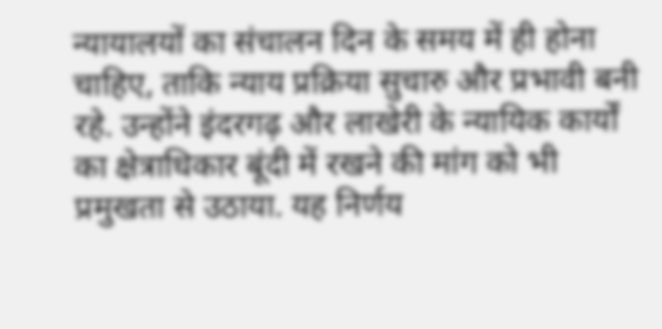न्यायालयों का संचालन दिन के समय में ही होना चाहिए, ताकि न्याय प्रक्रिया सुचारु और प्रभावी बनी रहे. उन्होंने इंदरगढ़ और लाखेरी के न्यायिक कार्यों का क्षेत्राधिकार बूंदी में रखने की मांग को भी प्रमुखता से उठाया. यह निर्णय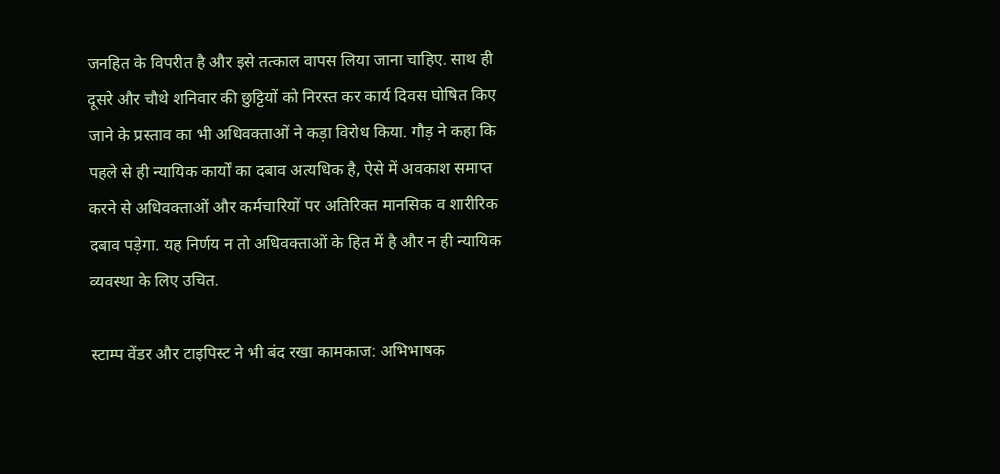जनहित के विपरीत है और इसे तत्काल वापस लिया जाना चाहिए. साथ ही दूसरे और चौथे शनिवार की छुट्टियों को निरस्त कर कार्य दिवस घोषित किए जाने के प्रस्ताव का भी अधिवक्ताओं ने कड़ा विरोध किया. गौड़ ने कहा कि पहले से ही न्यायिक कार्यों का दबाव अत्यधिक है, ऐसे में अवकाश समाप्त करने से अधिवक्ताओं और कर्मचारियों पर अतिरिक्त मानसिक व शारीरिक दबाव पड़ेगा. यह निर्णय न तो अधिवक्ताओं के हित में है और न ही न्यायिक व्यवस्था के लिए उचित.

स्टाम्प वेंडर और टाइपिस्ट ने भी बंद रखा कामकाज: अभिभाषक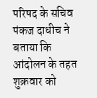परिषद के सचिव पंकज दाधीच ने बताया कि आंदोलन के तहत शुक्रवार को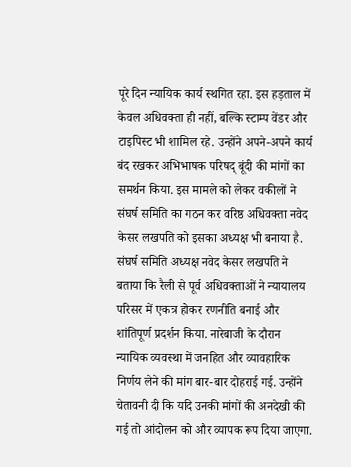पूरे दिन न्यायिक कार्य स्थगित रहा. इस हड़ताल में केवल अधिवक्ता ही नहीं, बल्कि स्टाम्प वेंडर और टाइपिस्ट भी शामिल रहे. उन्होंने अपने-अपने कार्य बंद रखकर अभिभाषक परिषद् बूंदी की मांगों का समर्थन किया. इस मामले को लेकर वकीलों ने संघर्ष समिति का गठन कर वरिष्ठ अधिवक्ता नवेद केसर लखपति को इसका अध्यक्ष भी बनाया है. संघर्ष समिति अध्यक्ष नवेद केसर लखपति ने बताया कि रैली से पूर्व अधिवक्ताओं ने न्यायालय परिसर में एकत्र होकर रणनीति बनाई और शांतिपूर्ण प्रदर्शन किया. नारेबाजी के दौरान न्यायिक व्यवस्था में जनहित और व्यावहारिक निर्णय लेने की मांग बार-बार दोहराई गई. उन्होंने चेतावनी दी कि यदि उनकी मांगों की अनदेखी की गई तो आंदोलन को और व्यापक रूप दिया जाएगा.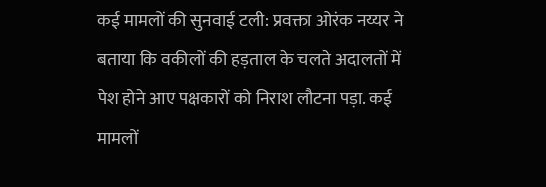कई मामलों की सुनवाई टली: प्रवक्ता ओरंक नय्यर ने बताया कि वकीलों की हड़ताल के चलते अदालतों में पेश होने आए पक्षकारों को निराश लौटना पड़ा. कई मामलों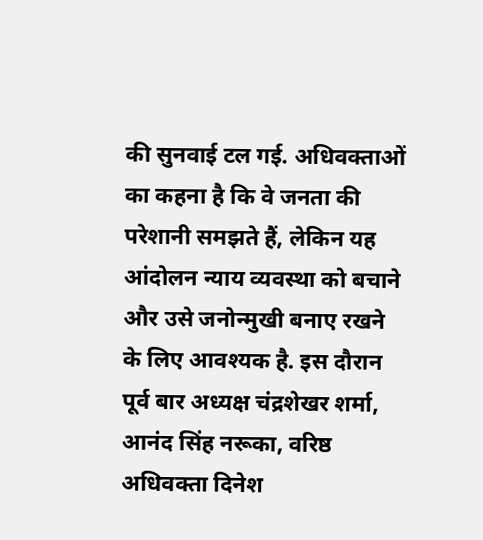की सुनवाई टल गई. अधिवक्ताओं का कहना है कि वे जनता की परेशानी समझते हैं, लेकिन यह आंदोलन न्याय व्यवस्था को बचाने और उसे जनोन्मुखी बनाए रखने के लिए आवश्यक है. इस दौरान पूर्व बार अध्यक्ष चंद्रशेखर शर्मा, आनंद सिंह नरूका, वरिष्ठ अधिवक्ता दिनेश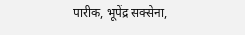पारीक, भूपेंद्र सक्सेना,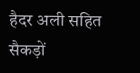हैदर अली सहित सैकड़ों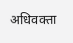अधिवक्ता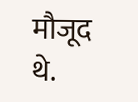मौजूद थे.